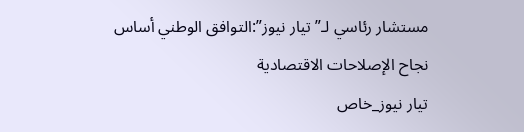مستشار رئاسي لـ”تيار نيوز”:التوافق الوطني أساس نجاح الإصلاحات الاقتصادية
تيار نيوز_خاص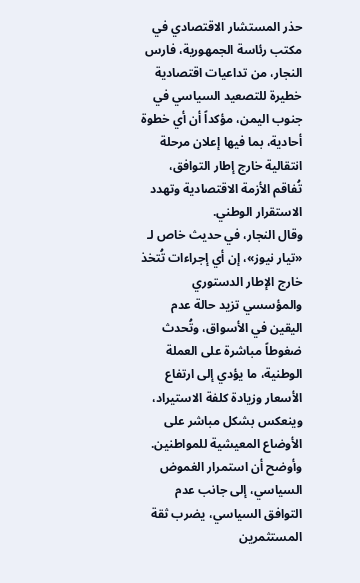حذر المستشار الاقتصادي في مكتب رئاسة الجمهورية، فارس النجار، من تداعيات اقتصادية خطيرة للتصعيد السياسي في جنوب اليمن، مؤكداً أن أي خطوة أحادية، بما فيها إعلان مرحلة انتقالية خارج إطار التوافق، تُفاقم الأزمة الاقتصادية وتهدد الاستقرار الوطني.
وقال النجار، في حديث خاص لـ «تيار نيوز»، إن أي إجراءات تُتخذ خارج الإطار الدستوري والمؤسسي تزيد حالة عدم اليقين في الأسواق، وتُحدث ضغوطاً مباشرة على العملة الوطنية، ما يؤدي إلى ارتفاع الأسعار وزيادة كلفة الاستيراد، وينعكس بشكل مباشر على الأوضاع المعيشية للمواطنين.
وأوضح أن استمرار الغموض السياسي، إلى جانب عدم التوافق السياسي، يضرب ثقة المستثمرين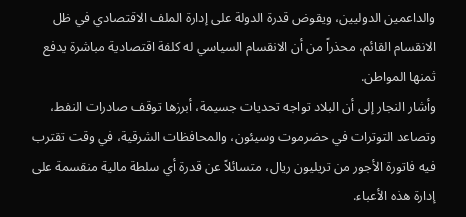والداعمين الدوليين، ويقوض قدرة الدولة على إدارة الملف الاقتصادي في ظل الانقسام القائم، محذراً من أن الانقسام السياسي له كلفة اقتصادية مباشرة يدفع ثمنها المواطن.
وأشار النجار إلى أن البلاد تواجه تحديات جسيمة، أبرزها توقف صادرات النفط، وتصاعد التوترات في حضرموت وسيئون، والمحافظات الشرقية، في وقت تقترب فيه فاتورة الأجور من تريليون ريال، متسائلاً عن قدرة أي سلطة مالية منقسمة على إدارة هذه الأعباء.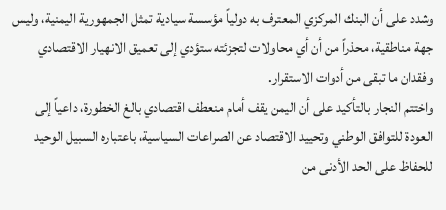وشدد على أن البنك المركزي المعترف به دولياً مؤسسة سيادية تمثل الجمهورية اليمنية، وليس جهة مناطقية، محذراً من أن أي محاولات لتجزئته ستؤدي إلى تعميق الانهيار الاقتصادي وفقدان ما تبقى من أدوات الاستقرار.
واختتم النجار بالتأكيد على أن اليمن يقف أمام منعطف اقتصادي بالغ الخطورة، داعياً إلى العودة للتوافق الوطني وتحييد الاقتصاد عن الصراعات السياسية، باعتباره السبيل الوحيد للحفاظ على الحد الأدنى من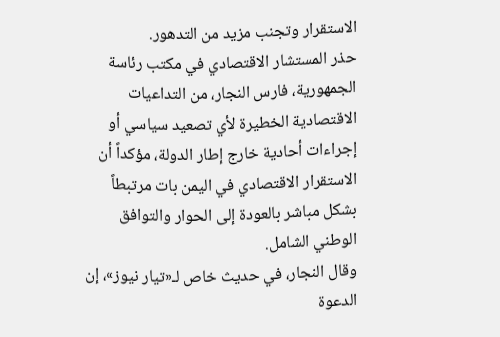الاستقرار وتجنب مزيد من التدهور.
حذر المستشار الاقتصادي في مكتب رئاسة الجمهورية، فارس النجار، من التداعيات الاقتصادية الخطيرة لأي تصعيد سياسي أو إجراءات أحادية خارج إطار الدولة، مؤكداً أن الاستقرار الاقتصادي في اليمن بات مرتبطاً بشكل مباشر بالعودة إلى الحوار والتوافق الوطني الشامل.
وقال النجار، في حديث خاص لـ«تيار نيوز»، إن الدعوة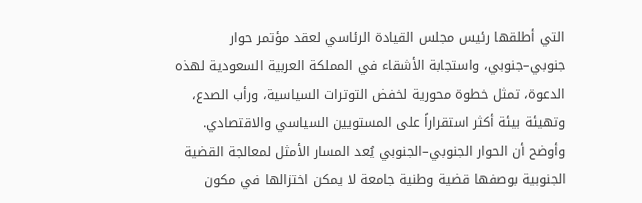التي أطلقها رئيس مجلس القيادة الرئاسي لعقد مؤتمر حوار جنوبي–جنوبي، واستجابة الأشقاء في المملكة العربية السعودية لهذه الدعوة، تمثل خطوة محورية لخفض التوترات السياسية، ورأب الصدع، وتهيئة بيئة أكثر استقراراً على المستويين السياسي والاقتصادي.
وأوضح أن الحوار الجنوبي–الجنوبي يُعد المسار الأمثل لمعالجة القضية الجنوبية بوصفها قضية وطنية جامعة لا يمكن اختزالها في مكون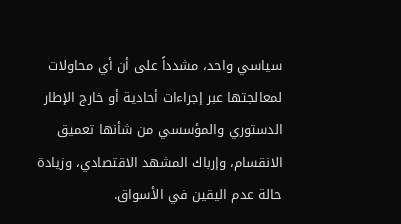سياسي واحد، مشدداً على أن أي محاولات لمعالجتها عبر إجراءات أحادية أو خارج الإطار الدستوري والمؤسسي من شأنها تعميق الانقسام، وإرباك المشهد الاقتصادي، وزيادة حالة عدم اليقين في الأسواق.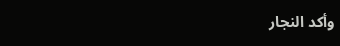وأكد النجار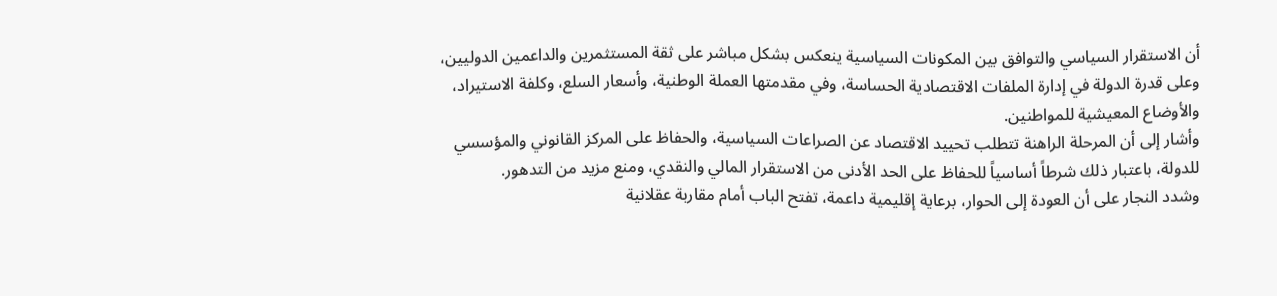أن الاستقرار السياسي والتوافق بين المكونات السياسية ينعكس بشكل مباشر على ثقة المستثمرين والداعمين الدوليين، وعلى قدرة الدولة في إدارة الملفات الاقتصادية الحساسة، وفي مقدمتها العملة الوطنية، وأسعار السلع، وكلفة الاستيراد، والأوضاع المعيشية للمواطنين.
وأشار إلى أن المرحلة الراهنة تتطلب تحييد الاقتصاد عن الصراعات السياسية، والحفاظ على المركز القانوني والمؤسسي للدولة، باعتبار ذلك شرطاً أساسياً للحفاظ على الحد الأدنى من الاستقرار المالي والنقدي، ومنع مزيد من التدهور.
وشدد النجار على أن العودة إلى الحوار، برعاية إقليمية داعمة، تفتح الباب أمام مقاربة عقلانية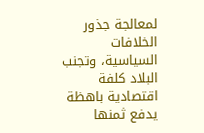لمعالجة جذور الخلافات السياسية، وتجنب البلاد كلفة اقتصادية باهظة يدفع ثمنها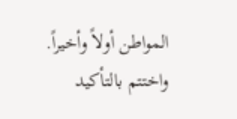المواطن أولاً وأخيراً.
واختتم بالتأكيد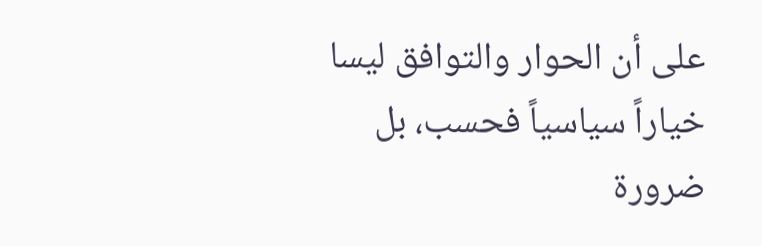على أن الحوار والتوافق ليسا خياراً سياسياً فحسب، بل ضرورة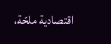اقتصادية ملحّة،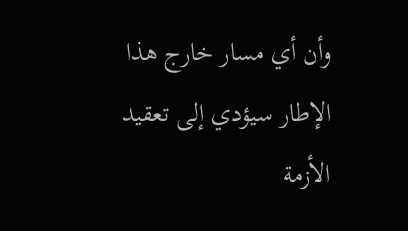وأن أي مسار خارج هذا الإطار سيؤدي إلى تعقيد الأزمة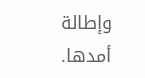وإطالة أمدها.